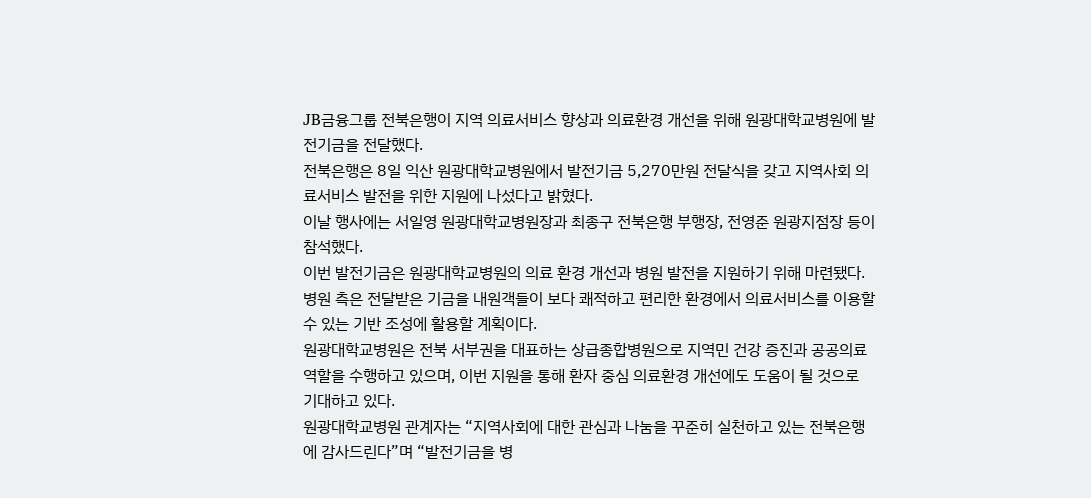JB금융그룹 전북은행이 지역 의료서비스 향상과 의료환경 개선을 위해 원광대학교병원에 발전기금을 전달했다.
전북은행은 8일 익산 원광대학교병원에서 발전기금 5,270만원 전달식을 갖고 지역사회 의료서비스 발전을 위한 지원에 나섰다고 밝혔다.
이날 행사에는 서일영 원광대학교병원장과 최종구 전북은행 부행장, 전영준 원광지점장 등이 참석했다.
이번 발전기금은 원광대학교병원의 의료 환경 개선과 병원 발전을 지원하기 위해 마련됐다. 병원 측은 전달받은 기금을 내원객들이 보다 쾌적하고 편리한 환경에서 의료서비스를 이용할 수 있는 기반 조성에 활용할 계획이다.
원광대학교병원은 전북 서부권을 대표하는 상급종합병원으로 지역민 건강 증진과 공공의료 역할을 수행하고 있으며, 이번 지원을 통해 환자 중심 의료환경 개선에도 도움이 될 것으로 기대하고 있다.
원광대학교병원 관계자는 “지역사회에 대한 관심과 나눔을 꾸준히 실천하고 있는 전북은행에 감사드린다”며 “발전기금을 병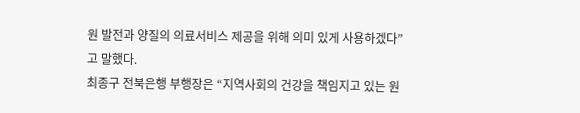원 발전과 양질의 의료서비스 제공을 위해 의미 있게 사용하겠다”고 말했다.
최종구 전북은행 부행장은 “지역사회의 건강을 책임지고 있는 원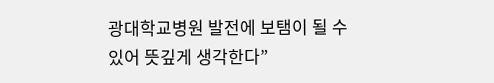광대학교병원 발전에 보탬이 될 수 있어 뜻깊게 생각한다”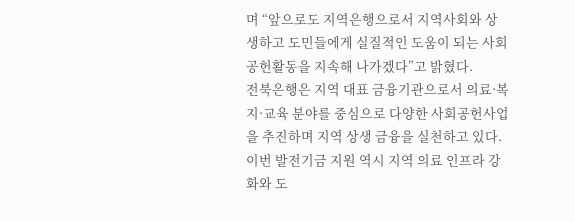며 “앞으로도 지역은행으로서 지역사회와 상생하고 도민들에게 실질적인 도움이 되는 사회공헌활동을 지속해 나가겠다”고 밝혔다.
전북은행은 지역 대표 금융기관으로서 의료·복지·교육 분야를 중심으로 다양한 사회공헌사업을 추진하며 지역 상생 금융을 실천하고 있다. 이번 발전기금 지원 역시 지역 의료 인프라 강화와 도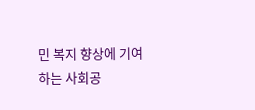민 복지 향상에 기여하는 사회공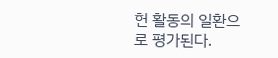헌 활동의 일환으로 평가된다.